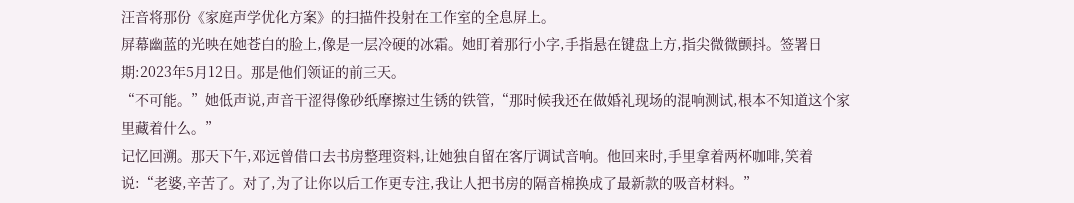汪音将那份《家庭声学优化方案》的扫描件投射在工作室的全息屏上。
屏幕幽蓝的光映在她苍白的脸上,像是一层冷硬的冰霜。她盯着那行小字,手指悬在键盘上方,指尖微微颤抖。签署日期:2023年5月12日。那是他们领证的前三天。
“不可能。”她低声说,声音干涩得像砂纸摩擦过生锈的铁管,“那时候我还在做婚礼现场的混响测试,根本不知道这个家里藏着什么。”
记忆回溯。那天下午,邓远曾借口去书房整理资料,让她独自留在客厅调试音响。他回来时,手里拿着两杯咖啡,笑着说:“老婆,辛苦了。对了,为了让你以后工作更专注,我让人把书房的隔音棉换成了最新款的吸音材料。”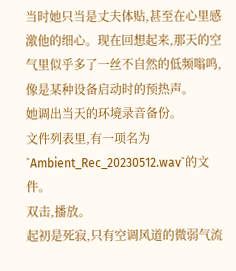当时她只当是丈夫体贴,甚至在心里感激他的细心。现在回想起来,那天的空气里似乎多了一丝不自然的低频嗡鸣,像是某种设备启动时的预热声。
她调出当天的环境录音备份。
文件列表里,有一项名为`Ambient_Rec_20230512.wav`的文件。
双击,播放。
起初是死寂,只有空调风道的微弱气流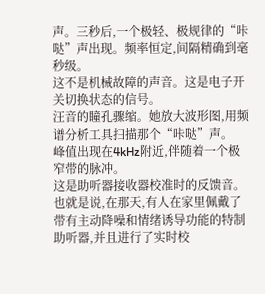声。三秒后,一个极轻、极规律的“咔哒”声出现。频率恒定,间隔精确到毫秒级。
这不是机械故障的声音。这是电子开关切换状态的信号。
汪音的瞳孔骤缩。她放大波形图,用频谱分析工具扫描那个“咔哒”声。
峰值出现在4kHz附近,伴随着一个极窄带的脉冲。
这是助听器接收器校准时的反馈音。
也就是说,在那天,有人在家里佩戴了带有主动降噪和情绪诱导功能的特制助听器,并且进行了实时校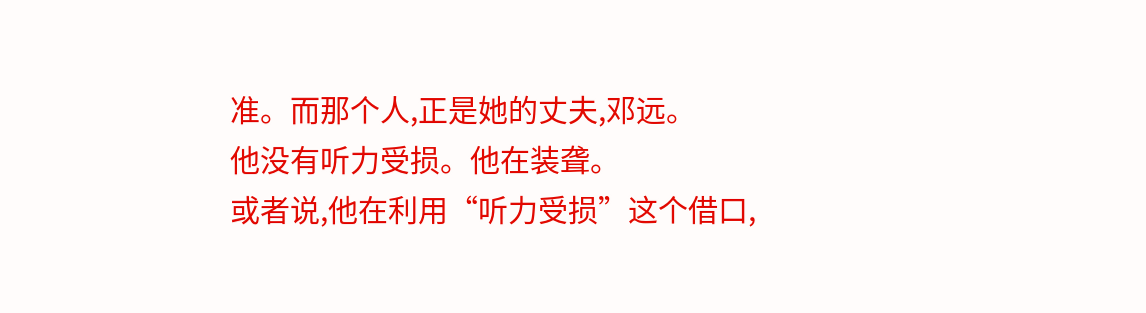准。而那个人,正是她的丈夫,邓远。
他没有听力受损。他在装聋。
或者说,他在利用“听力受损”这个借口,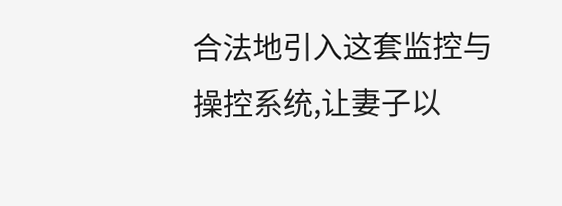合法地引入这套监控与操控系统,让妻子以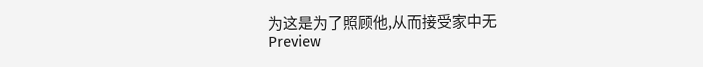为这是为了照顾他,从而接受家中无
Preview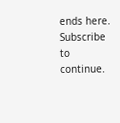ends here. Subscribe to continue.